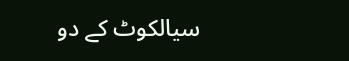سیالکوٹ کے دو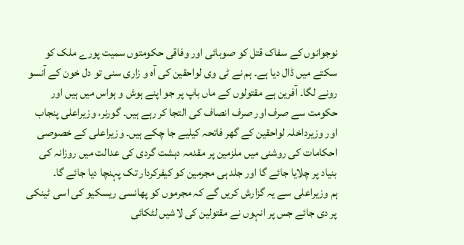نوجوانوں کے سفاک قتل کو صوبائی اور وفاقی حکومتوں سمیت پورے ملک کو سکتے میں ڈال دیا ہے۔ ہم نے ٹی وی لواحقین کی آہ و زاری سنی تو دل خون کے آنسو رونے لگا۔ آفرین ہے مقتولوں کے ماں باپ پر جو اپنے ہوش و ہواس میں ہیں اور حکومت سے صرف اور صرف انصاف کی التجا کر رہے ہیں۔ گورنر، وزیراعلی پنجاب اور وزیرداخلہ لواحقین کے گھر فاتحہ کیلیے جا چکے ہیں۔ وزیراعلی کے خصوصی احکامات کی روشنی میں ملزمین پر مقدمہ دہشت گردی کی عدالت میں روزانہ کی بنیاد پر چلایا جائے گا اور جلد ہی مجرمین کو کیفرکردار تک پہنچا دیا جائے گا۔
ہم وزیراعلی سے یہ گزارش کریں گے کہ مجرموں کو پھانسی ریسکیو کی اسی ٹینکی پر دی جائے جس پر انہوں نے مقتولین کی لاشیں لٹکائی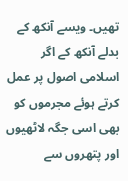تھیں۔ ویسے آنکھ کے بدلے آنکھ کے اگر اسلامی اصول پر عمل کرتے ہوئے مجرموں کو بھی اسی جگہ لاٹھیوں اور پتھروں سے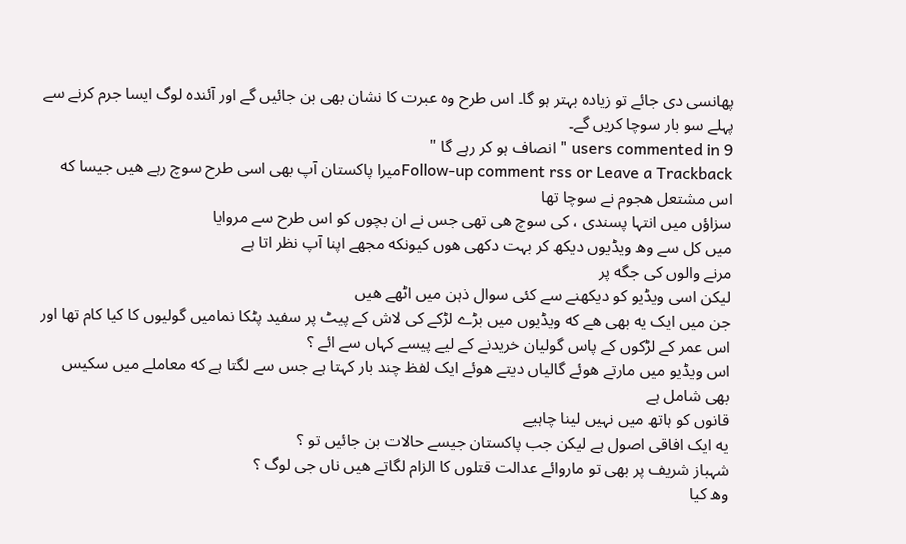پھانسی دی جائے تو زیادہ بہتر ہو گا۔ اس طرح وہ عبرت کا نشان بھی بن جائیں گے اور آئندہ لوگ ایسا جرم کرنے سے پہلے سو بار سوچا کریں گے۔
9 users commented in " انصاف ہو کر رہے گا "
Follow-up comment rss or Leave a Trackbackمیرا پاکستان آپ بھی اسی طرح سوچ رہے هیں جیسا که اس مشتعل هجوم نے سوچا تھا
سزاؤں میں انتہا پسندی ، کی سوچ هی تھی جس نے ان بچوں کو اس طرح سے مروایا
میں کل سے وھ ویڈیوں دیکھ کر بہت دکھی هوں کیونکه مجھے اپنا آپ نظر اتا ہے
مرنے والوں کی جگه پر
لیکن اسی ویڈیو کو دیکھنے سے کئی سوال ذہن میں اٹھے هیں
جن میں ایک یه بھی هے که ویڈیوں میں بڑے لڑکے کی لاش کے پیٹ پر سفید پٹکا نمامیں گولیوں کا کیا کام تھا اور اس عمر کے لڑکوں کے پاس گولیان خریدنے کے لیے پیسے کہاں سے ائے ؟
اس ویڈیو میں مارتے هوئے گالیاں دیتے هوئے ایک لفظ چند بار کہتا ہے جس سے لگتا ہے که معاملے میں سکیس بھی شامل ہے
قانوں کو ہاتھ میں نہیں لینا چاہیے
یه ایک افاقی اصول ہے لیکن جب پاکستان جیسے حالات بن جائیں تو ؟
شہباز شریف پر بھی تو ماروائے عدالت قتلوں کا الزام لگاتے هیں ناں جی لوگ ؟
وھ کیا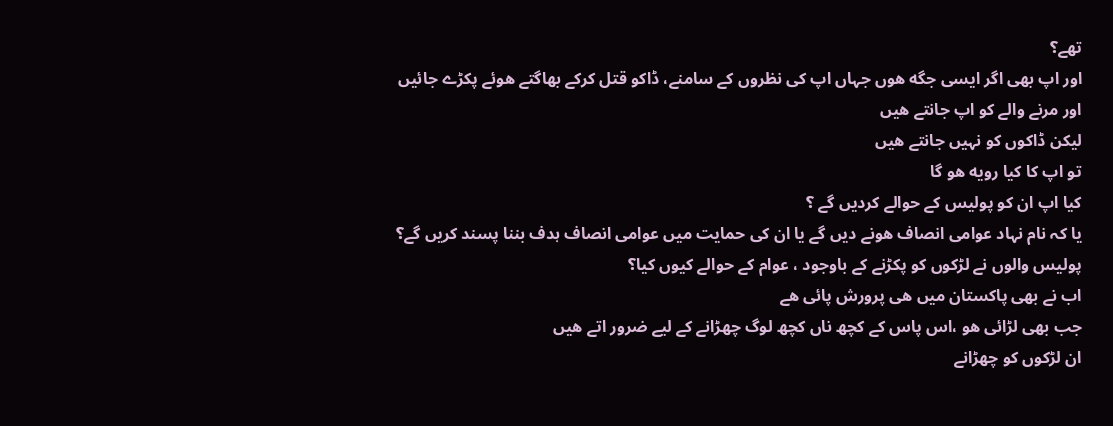تھے؟
اور اپ بھی اگر ایسی جگه هوں جہاں اپ کی نظروں کے سامنے، ڈاکو قتل کرکے بھاگتے هوئے پکڑے جائیں
اور مرنے والے کو اپ جانتے هیں
لیکن ڈاکوں کو نہیں جانتے هیں
تو اپ کا کیا رویه هو گا
کیا اپ ان کو پولیس کے حوالے کردیں گے ؟
یا کہ نام نہاد عوامی انصاف هونے دیں گے یا ان کی حمایت میں عوامی انصاف ہدف بننا پسند کریں گے؟
پولیس والوں نے لڑکوں کو پکڑنے کے باوجود ، عوام کے حوالے کیوں کیا؟
اب نے بھی پاکستان میں هی پرورش پائی هے
جب بھی لڑائی هو ،اس پاس کے کچھ ناں کچھ لوگ چھڑانے کے لیے ضرور اتے هیں
ان لڑکوں کو چھڑانے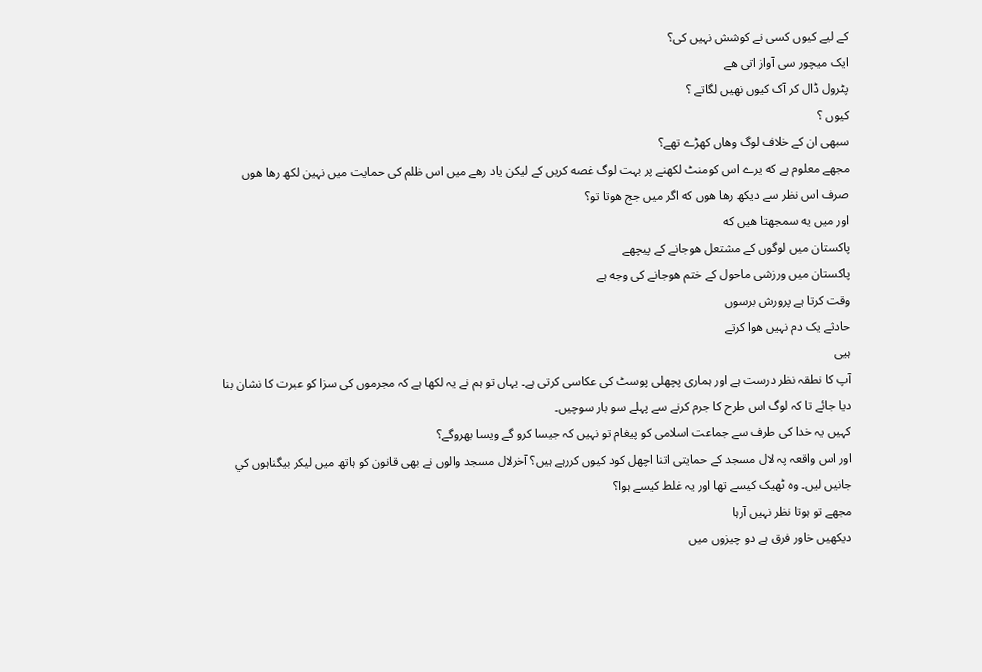کے لیے کیوں کسی نے کوشش نہیں کی؟
ایک میچور سی آواز اتی هے
پٹرول ڈال کر آک کیوں نهیں لگاتے ؟
کیوں ؟
سبھی ان کے خلاف لوگ وهاں کھڑے تھے؟
مجھے معلوم ہے که یرے اس کومنٹ لکھنے پر بہت لوگ غصه کریں کے لیکن یاد رهے میں اس ظلم کی حمایت میں نہین لکھ رها هوں
صرف اس نظر سے دیکھ رها هوں که اگر میں جج هوتا تو؟
اور میں یه سمجھتا هیں که
پاکستان میں لوگوں کے مشتعل هوجانے کے پیچھے
پاکستان میں ورزشی ماحول کے ختم هوجانے کی وجه ہے
وقت کرتا ہے پرورش برسوں
حادثے یک دم نہیں هوا کرتے
ہیی
آپ کا نطقہ نظر درست ہے اور ہماری پچھلی پوسٹ کی عکاسی کرتی ہے۔ یہاں تو ہم نے یہ لکھا ہے کہ مجرموں کی سزا کو عبرت کا نشان بنا دیا جائے تا کہ لوگ اس طرح کا جرم کرنے سے پہلے سو بار سوچیں۔
کہيں يہ خدا کی طرف سے جماعت اسلامی کو پيغام تو نہيں کہ جيسا کرو گے ويسا بھروگے؟
اور اس واقعہ پہ لال مسجد کے حمايتی اتنا اچھل کود کيوں کررہے ہيں؟ آخرلال مسجد والوں نے بھی قانون کو ہاتھ ميں ليکر بيگناہوں کي جانيں ليں۔ وہ ٹھيک کيسے تھا اور يہ غلط کيسے ہوا؟
مجھے تو ہوتا نظر نہیں آرہا
دیکھیں خاور فرق ہے دو چیزوں میں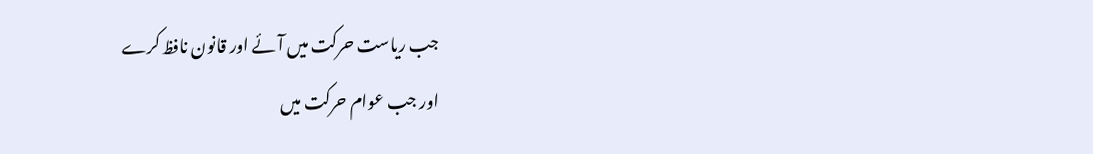جب ریاست حرکت میں آئے اور قانون نافظ کرے
اور جب عوام حرکت میں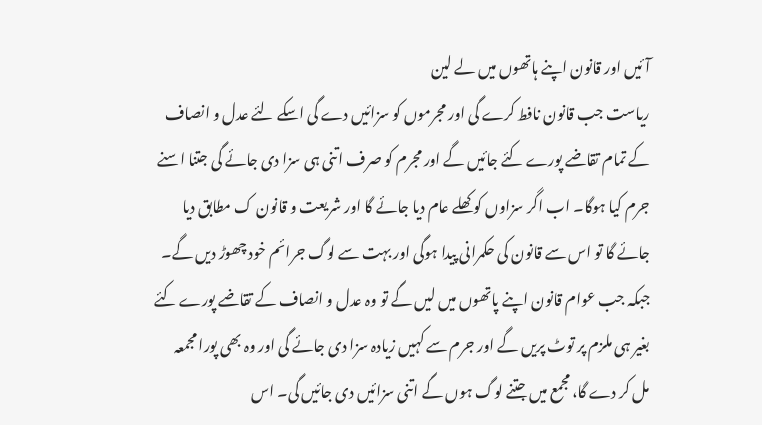آئیں اور قانون اپنے ہاتھوں میں لے لین
ریاست جب قانون نافط کرے گی اور مجرموں کو سزائیں دے گی اسکے لئے عدل و انصاف کے تمام تقاضے پورے کئے جائیں گے اور مجرم کو صرف اتنی ہی سزا دی جائے گی جتنا اسنے جرم کیا ہوگا۔ اب اگر سزاوں کو کھلے عام دیا جائے گا اور شریعت و قانون ک مطابق دیا جائے گا تو اس سے قانون کی حکمرانی پیدا ہوگی اور بہت سے لوگ جرائم خود چھوڑ دیں گے۔
جبکہ جب عوام قانون اپنے پاتھوں میں لیں گے تو وہ عدل و انصاف کے تقاضے پورے کئے بغیر ہی ملزم پر توٹ پریں گے اور جرم سے کہیں زیادہ سزا دی جائے گی اور وہ بھی پورا مجمعہ مل کر دے گا، مجمع میں جتنے لوگ ہوں گے اتنی سزائیں دی جائیں گی۔ اس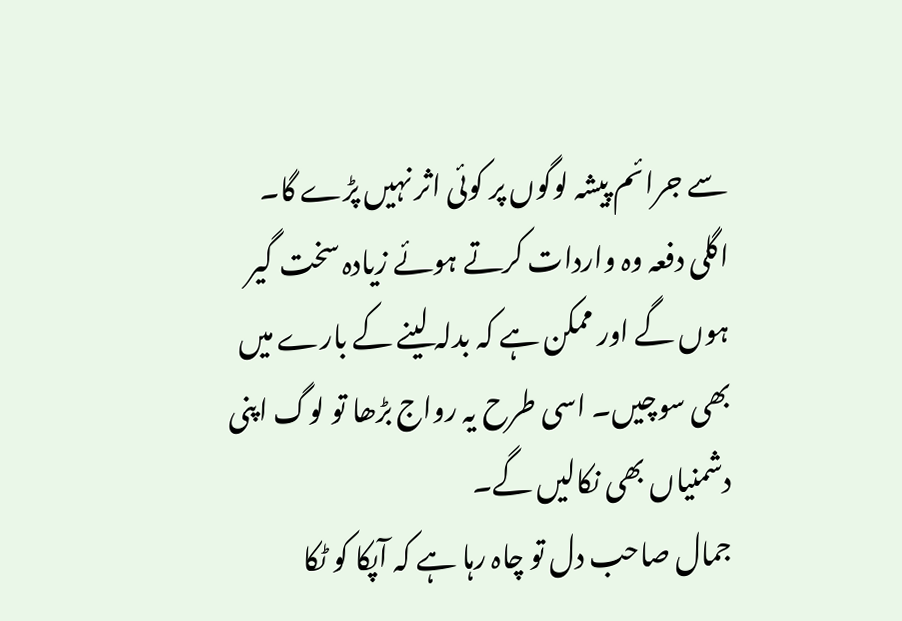سے جرائم پیشہ لوگوں پر کوئی اثر نہیں پڑے گا۔ اگلی دفعہ وہ واردات کرتے ہوئے زیادہ سخت گیر ہوں گے اور ممکن ہے کہ بدلہ لینے کے بارے میں بھی سوچیں۔ اسی طرح یہ رواج بڑھا تو لوگ اپنی دشمنیاں بھی نکالیں گے۔
جمال صاحب دل تو چاہ رہا ہے کہ آپکا کو ٹکا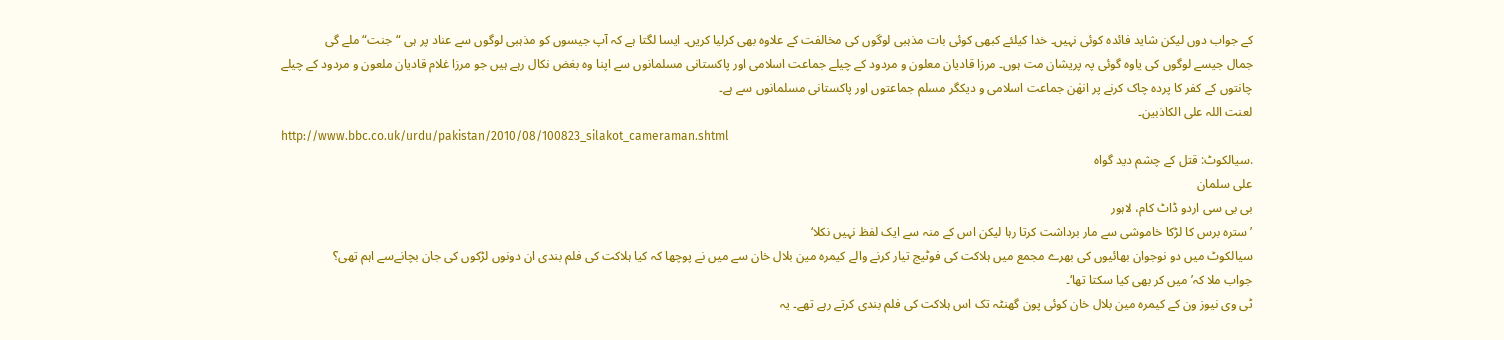کے جواب دوں لیکن شاید فائدہ کوئی نہیں۔ خدا کیلئے کبھی کوئی بات مذہبی لوگوں کی مخالفت کے علاوہ بھی کرلیا کریں۔ ایسا لگتا ہے کہ آپ جیسوں کو مذہبی لوگوں سے عناد پر ہی “جنت“ ملے گی
جمال جیسے لوگوں کی یاوہ گوئی پہ پریشان مت ہوں۔ مرزا قادیان معلون و مردود کے چیلے جماعت اسلامی اور پاکستانی مسلمانوں سے اپنا وہ بغض نکال رہے ہیں جو مرزا غلام قادیان ملعون و مردود کے چیلے چانتوں کے کفر کا پردہ چاک کرنے پر انھٰن جماعت اسلامی و دیکگر مسلم جماعتوں اور پاکستانی مسلمانوں سے ہے۔
لعنت اللہ علی الکاذبین۔
http://www.bbc.co.uk/urdu/pakistan/2010/08/100823_silakot_cameraman.shtml
.سیالکوٹ: قتل کے چشم دید گواہ
علی سلمان
بی بی سی اردو ڈاٹ کام، لاہور
’سترہ برس کا لڑکا خاموشی سے مار برداشت کرتا رہا لیکن اس کے منہ سے ایک لفظ نہیں نکلا‘
سیالکوٹ میں دو نوجوان بھائیوں کی بھرے مجمع میں ہلاکت کی فوٹیج تیار کرنے والے کیمرہ مین بلال خان سے میں نے پوچھا کہ کیا ہلاکت کی فلم بندی ان دونوں لڑکوں کی جان بچانےسے اہم تھی؟
جواب ملا کہ’میں کر بھی کیا سکتا تھا‘۔
ٹی وی نیوز ون کے کیمرہ مین بلال خان کوئی پون گھنٹہ تک اس ہلاکت کی فلم بندی کرتے رہے تھے۔ یہ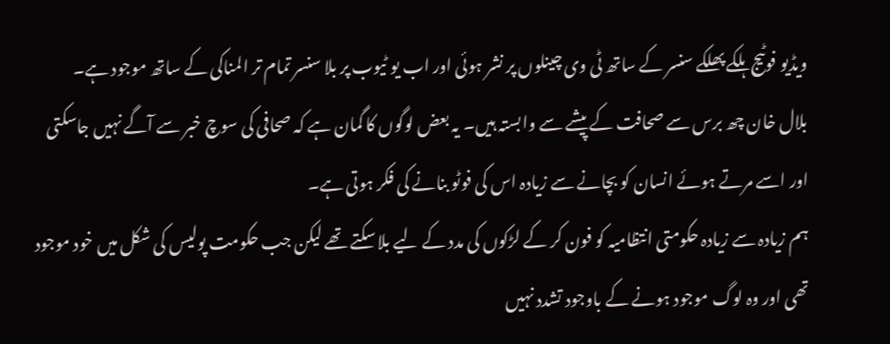ویڈیو فوٹیج ہلکے پھلکے سنسر کے ساتھ ٹی وی چینلوں پر نشر ہوئی اور اب یو ٹیوب پر بلا سنسر تمام تر المناکی کے ساتھ موجود ہے۔
بلال خان چھ برس سے صحافت کے پیشے سے وابستہ ہیں۔ یہ بعض لوگوں کا گمان ہے کہ صحافی کی سوچ خبر سے آگے نہیں جاسکتی اور اسے مرتے ہوئے انسان کو بچانے سے زیادہ اس کی فوٹو بنانے کی فکر ہوتی ہے۔
ہم زیادہ سے زیادہ حکومتی انتظامیہ کو فون کر کے لڑکوں کی مدد کے لیے بلا سکتے تھے لیکن جب حکومت پولیس کی شکل میں خود موجود تھی اور وہ لوگ موجود ہونے کے باوجود تشدد نہیں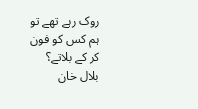روک رہے تھے تو ہم کس کو فون کر کے بلاتے؟
بلال خان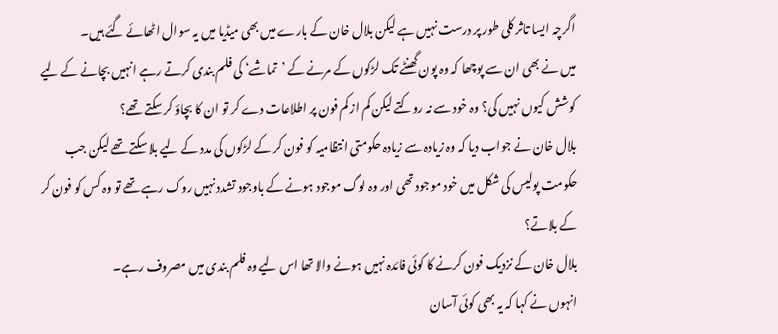اگرچہ ایسا تاثر کلی طور پر درست نہیں ہے لیکن بلال خان کے بارے میں بھی میڈیا میں یہ سوال اٹھائے گئے ہیں۔
میں نے بھی ان سے پوچھا کہ وہ پون گھنٹے تک لڑکوں کے مرنے کے ’تماشے‘ کی فلم بندی کرتے رہے انہیں بچانے کے لیے کوشش کیوں نہیں کی؟ وہ خود سے نہ روکتے لیکن کم از کم فون پر اطلاعات دے کر تو ان کا بچاؤ کر سکتے تھے؟
بلال خان نے جواب دیا کہ وہ زیادہ سے زیادہ حکومتی انتظامیہ کو فون کر کے لڑکوں کی مدد کے لیے بلا سکتے تھے لیکن جب حکومت پولیس کی شکل میں خود موجود تھی اور وہ لوگ موجود ہونے کے باوجود تشدد نہیں روک رہے تھے تو وہ کس کو فون کر کے بلاتے؟
بلال خان کے نزدیک فون کرنے کا کوئی فائدہ نہیں ہونے والا تھا اس لیے وہ فلم بندی میں مصروف رہے۔
انہوں نے کہا کہ یہ بھی کوئی آسان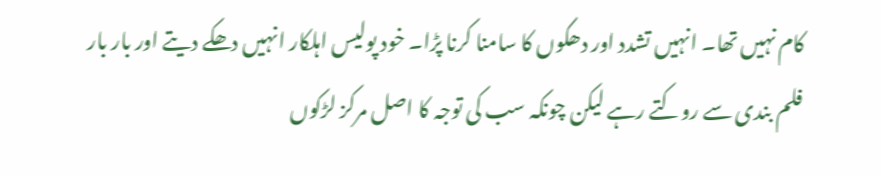کام نہیں تھا۔ انہیں تشدد اور دھکوں کا سامنا کرنا پڑا۔ خود پولیس اہلکار انہیں دھکے دیتے اور بار بار فلم بندی سے روکتے رہے لیکن چونکہ سب کی توجہ کا اصل مرکز لڑکوں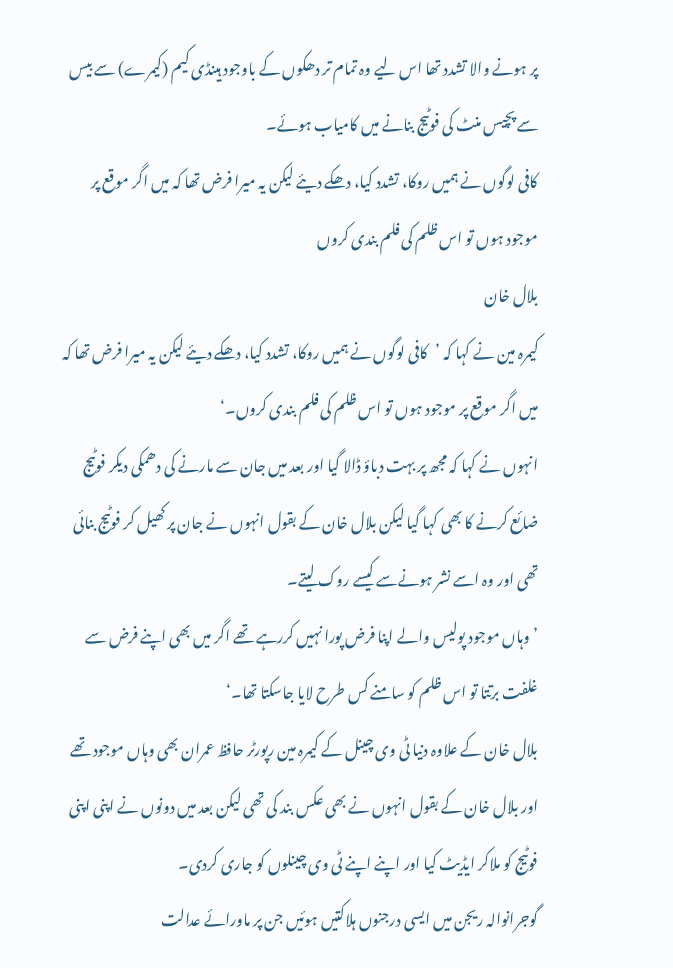پر ہونے والا تشدد تھا اس لیے وہ تمام تر دھکوں کے باوجود ہینڈی کیم (کیمرے) سے بیس سے پچیس منٹ کی فوٹیج بنانے میں کامیاب ہوئے۔
کافی لوگوں نے ہمیں روکا، تشدد کیا، دھکے دیئے لیکن یہ میرا فرض تھا کہ میں اگر موقع پر موجود ہوں تو اس ظلم کی فلم بندی کروں
بلال خان
کیمرہ مین نے کہا کہ ’کافی لوگوں نے ہمیں روکا، تشدد کیا، دھکے دیئے لیکن یہ میرا فرض تھا کہ میں اگر موقع پر موجود ہوں تو اس ظلم کی فلم بندی کروں۔‘
انہوں نے کہا کہ مجھ پر بہت دباؤ ڈالا گیا اور بعد میں جان سے مارنے کی دھمکی دیکر فوٹیج ضائع کرنے کا بھی کہا گیا لیکن بلال خان کے بقول انہوں نے جان پر کھیل کر فوٹیج بنائی تھی اور وہ اسے نشر ہونےسے کیسے روک لیتے۔
’وہاں موجود پولیس والے اپنا فرض پورا نہیں کررہے تھے اگر میں بھی اپنے فرض سے غلفت برتتا تو اس ظلم کو سامنے کس طرح لایا جاسکتا تھا۔‘
بلال خان کے علاوہ دنیا ٹی وی چینل کے کیمرہ مین رپورٹر حافظ عمران بھی وہاں موجود تھے اور بلال خان کے بقول انہوں نے بھی عکس بند کی تھی لیکن بعد میں دونوں نے اپنی اپنی فوٹیج کو ملاکر ایڈیٹ کیا اور اپنے اپنے ٹی وی چینلوں کو جاری کردی۔
گوجرانوالہ ریجن میں ایسی درجنوں ہلاکتیں ہوئیں جن پر ماورائے عدالت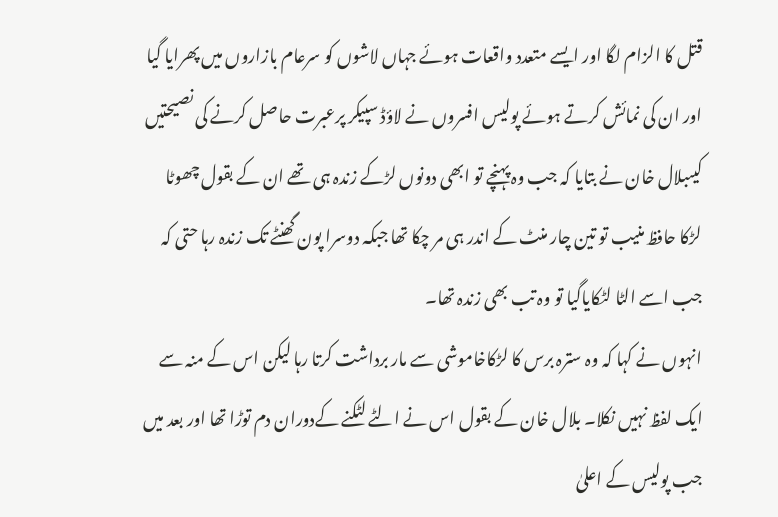قتل کا الزام لگا اور ایسے متعدد واقعات ہوئے جہاں لاشوں کو سرعام بازاروں میں پھرایا گیا اور ان کی نمائش کرتے ہوئے پولیس افسروں نے لاؤڈ سپیکر پرعبرت حاصل کرنے کی نصیحتیں کیںبلال خان نے بتایا کہ جب وہ پہنچے تو ابھی دونوں لڑکے زندہ ہی تھے ان کے بقول چھوٹا لڑکا حافظ منیب تو تین چار منٹ کے اندر ہی مر چکا تھا جبکہ دوسرا پون گھنٹے تک زندہ رہا حتی کہ جب اسے الٹا لٹکایاگیا تو وہ تب بھی زندہ تھا۔
انہوں نے کہا کہ وہ سترہ برس کا لڑکاخاموشی سے مار برداشت کرتا رہا لیکن اس کے منہ سے ایک لفظ نہیں نکلا۔ بلال خان کے بقول اس نے الٹے لٹکنے کےدوران دم توڑا تھا اور بعد میں جب پولیس کے اعلیٰ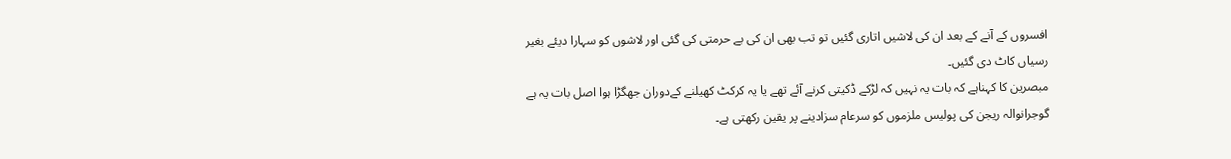افسروں کے آنے کے بعد ان کی لاشیں اتاری گئیں تو تب بھی ان کی بے حرمتی کی گئی اور لاشوں کو سہارا دیئے بغیر رسیاں کاٹ دی گئیں۔
مبصرین کا کہناہے کہ بات یہ نہیں کہ لڑکے ڈکیتی کرنے آئے تھے یا یہ کرکٹ کھیلنے کےدوران جھگڑا ہوا اصل بات یہ ہے گوجرانوالہ ریجن کی پولیس ملزموں کو سرعام سزادینے پر یقین رکھتی ہے۔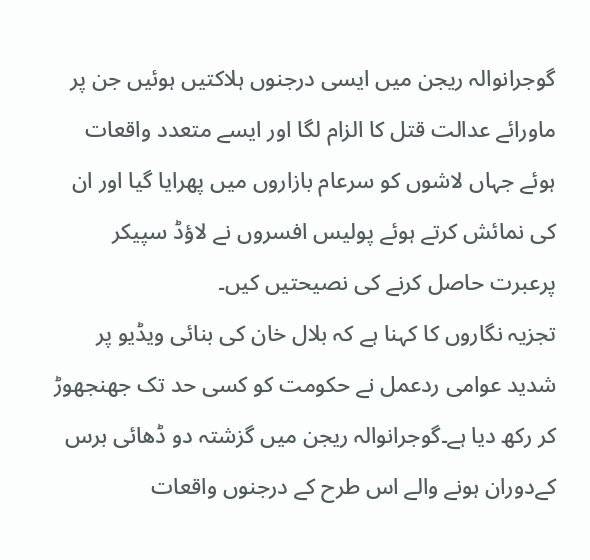گوجرانوالہ ریجن میں ایسی درجنوں ہلاکتیں ہوئیں جن پر ماورائے عدالت قتل کا الزام لگا اور ایسے متعدد واقعات ہوئے جہاں لاشوں کو سرعام بازاروں میں پھرایا گیا اور ان کی نمائش کرتے ہوئے پولیس افسروں نے لاؤڈ سپیکر پرعبرت حاصل کرنے کی نصیحتیں کیں۔
تجزیہ نگاروں کا کہنا ہے کہ بلال خان کی بنائی ویڈیو پر شدید عوامی ردعمل نے حکومت کو کسی حد تک جھنجھوڑ کر رکھ دیا ہے۔گوجرانوالہ ریجن میں گزشتہ دو ڈھائی برس کےدوران ہونے والے اس طرح کے درجنوں واقعات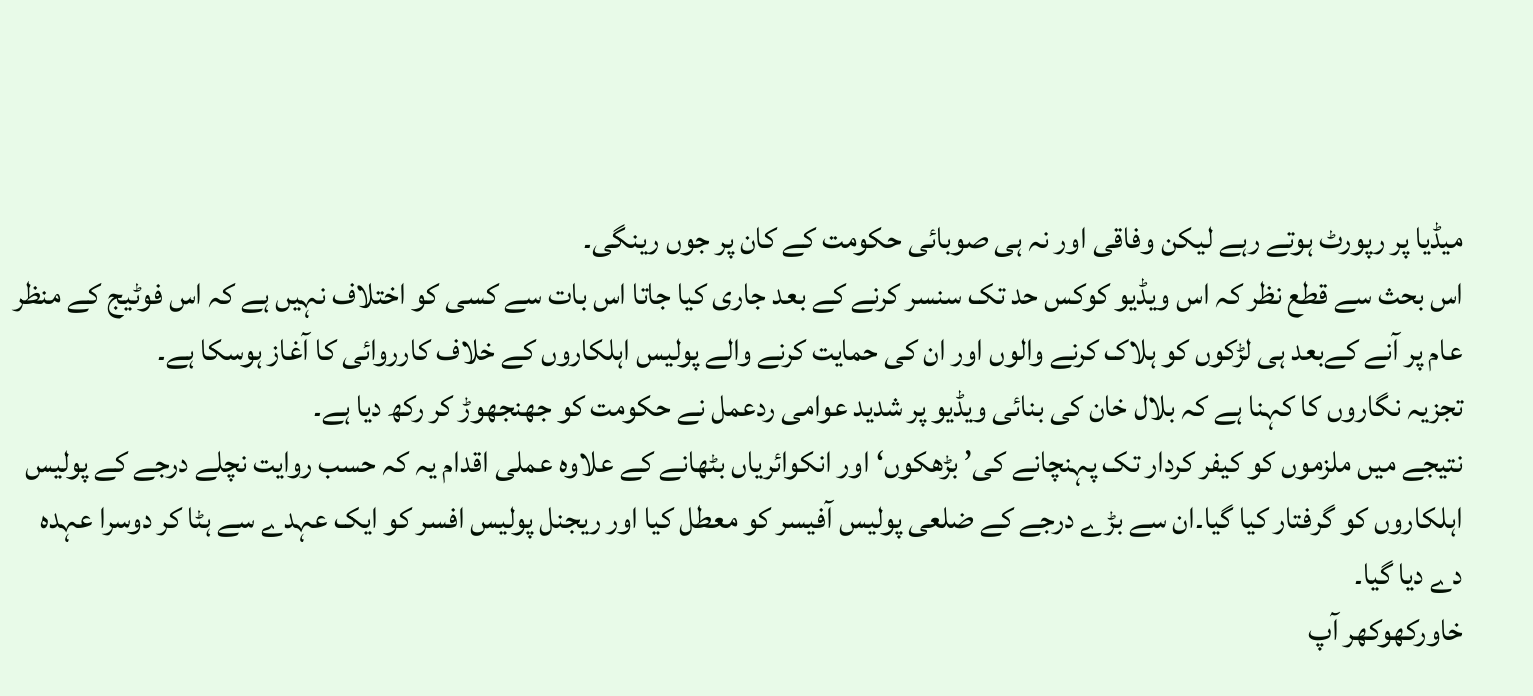میڈیا پر رپورٹ ہوتے رہے لیکن وفاقی اور نہ ہی صوبائی حکومت کے کان پر جوں رینگی۔
اس بحث سے قطع نظر کہ اس ویڈیو کوکس حد تک سنسر کرنے کے بعد جاری کیا جاتا اس بات سے کسی کو اختلاف نہیں ہے کہ اس فوٹیج کے منظر عام پر آنے کےبعد ہی لڑکوں کو ہلاک کرنے والوں اور ان کی حمایت کرنے والے پولیس اہلکاروں کے خلاف کارروائی کا آغاز ہوسکا ہے۔
تجزیہ نگاروں کا کہنا ہے کہ بلال خان کی بنائی ویڈیو پر شدید عوامی ردعمل نے حکومت کو جھنجھوڑ کر رکھ دیا ہے۔
نتیجے میں ملزموں کو کیفر کردار تک پہنچانے کی’ بڑھکوں‘ اور انکوائریاں بٹھانے کے علاوہ عملی اقدام یہ کہ حسب روایت نچلے درجے کے پولیس اہلکاروں کو گرفتار کیا گیا۔ان سے بڑے درجے کے ضلعی پولیس آفیسر کو معطل کیا اور ریجنل پولیس افسر کو ایک عہدے سے ہٹا کر دوسرا عہدہ دے دیا گیا۔
خاورکھوکھر آپ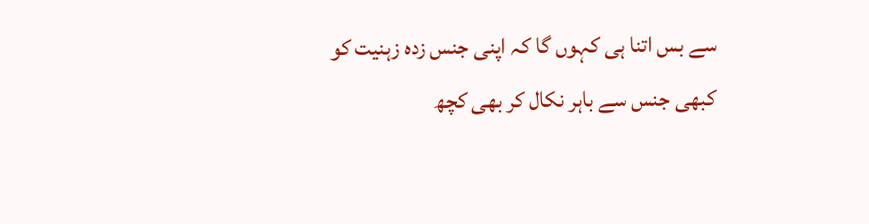سے بس اتنا ہی کہوں گا کہ اپنی جنس زدہ زہنیت کو کبھی جنس سے باہر نکال کر بھی کچھ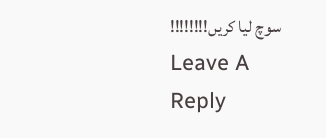سوچ لیا کریں!!!!!!!!
Leave A Reply